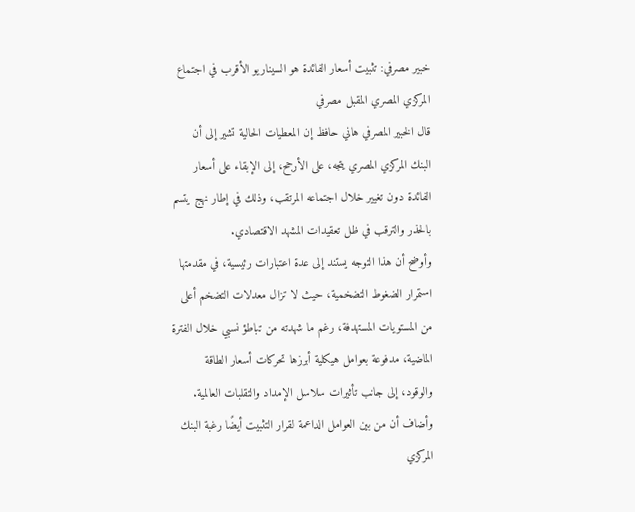خبير مصرفي: تثبيت أسعار الفائدة هو السيناريو الأقرب في اجتماع المركزي المصري المقبل مصرفي
قال الخبير المصرفي هاني حافظ إن المعطيات الحالية تشير إلى أن البنك المركزي المصري يتجه، على الأرجح، إلى الإبقاء على أسعار الفائدة دون تغيير خلال اجتماعه المرتقب، وذلك في إطار نهج يتسم بالحذر والترقب في ظل تعقيدات المشهد الاقتصادي.
وأوضح أن هذا التوجه يستند إلى عدة اعتبارات رئيسية، في مقدمتها استمرار الضغوط التضخمية، حيث لا تزال معدلات التضخم أعلى من المستويات المستهدفة، رغم ما شهدته من تباطؤ نسبي خلال الفترة الماضية، مدفوعة بعوامل هيكلية أبرزها تحركات أسعار الطاقة والوقود، إلى جانب تأثيرات سلاسل الإمداد والتقلبات العالمية.
وأضاف أن من بين العوامل الداعمة لقرار التثبيت أيضًا رغبة البنك المركزي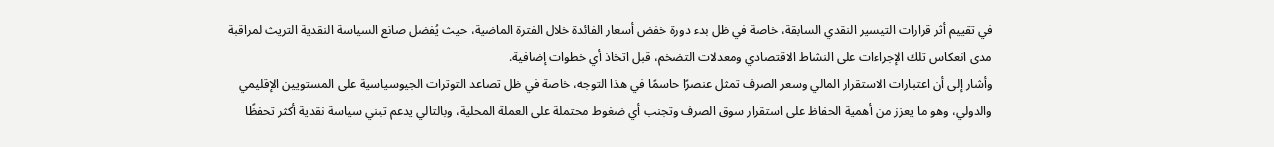في تقييم أثر قرارات التيسير النقدي السابقة، خاصة في ظل بدء دورة خفض أسعار الفائدة خلال الفترة الماضية، حيث يُفضل صانع السياسة النقدية التريث لمراقبة مدى انعكاس تلك الإجراءات على النشاط الاقتصادي ومعدلات التضخم، قبل اتخاذ أي خطوات إضافية.
وأشار إلى أن اعتبارات الاستقرار المالي وسعر الصرف تمثل عنصرًا حاسمًا في هذا التوجه، خاصة في ظل تصاعد التوترات الجيوسياسية على المستويين الإقليمي والدولي، وهو ما يعزز من أهمية الحفاظ على استقرار سوق الصرف وتجنب أي ضغوط محتملة على العملة المحلية، وبالتالي يدعم تبني سياسة نقدية أكثر تحفظًا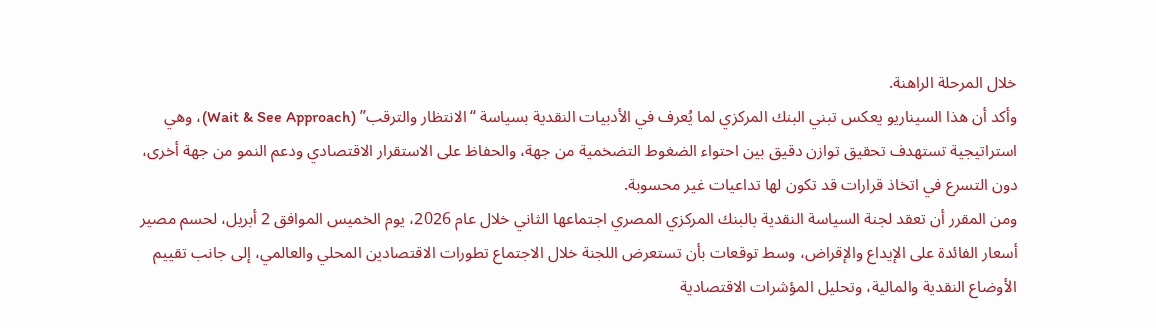خلال المرحلة الراهنة.
وأكد أن هذا السيناريو يعكس تبني البنك المركزي لما يُعرف في الأدبيات النقدية بسياسة “الانتظار والترقب” (Wait & See Approach)، وهي استراتيجية تستهدف تحقيق توازن دقيق بين احتواء الضغوط التضخمية من جهة، والحفاظ على الاستقرار الاقتصادي ودعم النمو من جهة أخرى، دون التسرع في اتخاذ قرارات قد تكون لها تداعيات غير محسوبة.
ومن المقرر أن تعقد لجنة السياسة النقدية بالبنك المركزي المصري اجتماعها الثاني خلال عام 2026، يوم الخميس الموافق 2 أبريل، لحسم مصير أسعار الفائدة على الإيداع والإقراض، وسط توقعات بأن تستعرض اللجنة خلال الاجتماع تطورات الاقتصادين المحلي والعالمي، إلى جانب تقييم الأوضاع النقدية والمالية، وتحليل المؤشرات الاقتصادية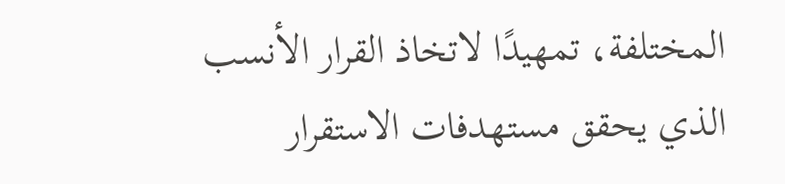المختلفة، تمهيدًا لاتخاذ القرار الأنسب الذي يحقق مستهدفات الاستقرار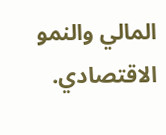المالي والنمو الاقتصادي.